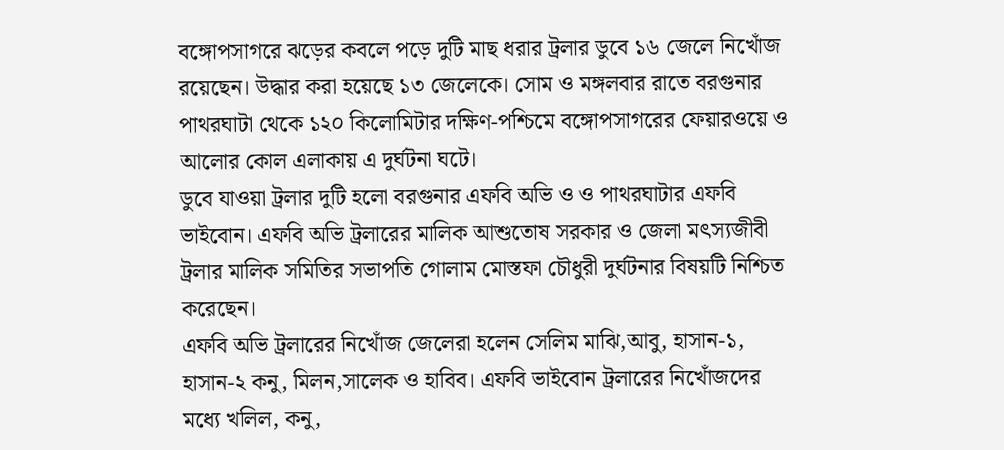বঙ্গোপসাগরে ঝড়ের কবলে পড়ে দুটি মাছ ধরার ট্রলার ডুবে ১৬ জেলে নিখোঁজ রয়েছেন। উদ্ধার করা হয়েছে ১৩ জেলেকে। সোম ও মঙ্গলবার রাতে বরগুনার পাথরঘাটা থেকে ১২০ কিলোমিটার দক্ষিণ-পশ্চিমে বঙ্গোপসাগরের ফেয়ারওয়ে ও আলোর কোল এলাকায় এ দুর্ঘটনা ঘটে।
ডুবে যাওয়া ট্রলার দুটি হলো বরগুনার এফবি অভি ও ও পাথরঘাটার এফবি ভাইবোন। এফবি অভি ট্রলারের মালিক আশুতোষ সরকার ও জেলা মৎস্যজীবী ট্রলার মালিক সমিতির সভাপতি গোলাম মোস্তফা চৌধুরী দুর্ঘটনার বিষয়টি নিশ্চিত করেছেন।
এফবি অভি ট্রলারের নিখোঁজ জেলেরা হলেন সেলিম মাঝি,আবু, হাসান-১, হাসান-২ কনু, মিলন,সালেক ও হাবিব। এফবি ভাইবোন ট্রলারের নিখোঁজদের মধ্যে খলিল, কনু,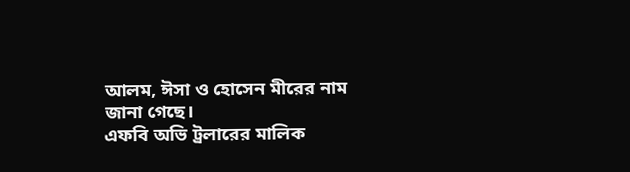আলম, ঈসা ও হোসেন মীরের নাম জানা গেছে।
এফবি অভি ট্রলারের মালিক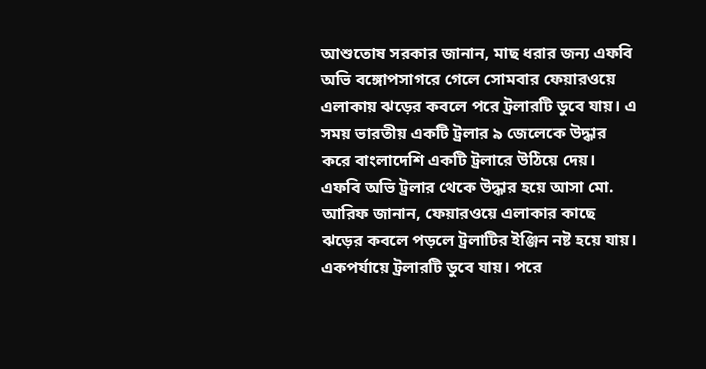আশুতোষ সরকার জানান, মাছ ধরার জন্য এফবি অভি বঙ্গোপসাগরে গেলে সোমবার ফেয়ারওয়ে এলাকায় ঝড়ের কবলে পরে ট্রলারটি ডুবে যায়। এ সময় ভারতীয় একটি ট্রলার ৯ জেলেকে উদ্ধার করে বাংলাদেশি একটি ট্রলারে উঠিয়ে দেয়।
এফবি অভি ট্রলার থেকে উদ্ধার হয়ে আসা মো. আরিফ জানান, ফেয়ারওয়ে এলাকার কাছে ঝড়ের কবলে পড়লে ট্রলাটির ইঞ্জিন নষ্ট হয়ে যায়। একপর্যায়ে ট্রলারটি ডুবে যায়। পরে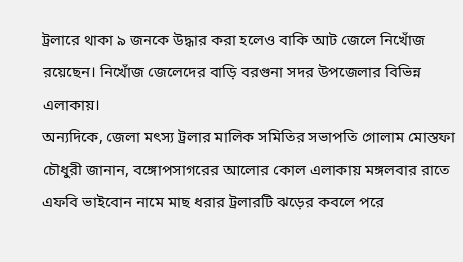ট্রলারে থাকা ৯ জনকে উদ্ধার করা হলেও বাকি আট জেলে নিখোঁজ রয়েছেন। নিখোঁজ জেলেদের বাড়ি বরগুনা সদর উপজেলার বিভিন্ন এলাকায়।
অন্যদিকে, জেলা মৎস্য ট্রলার মালিক সমিতির সভাপতি গোলাম মোস্তফা চৌধুরী জানান, বঙ্গোপসাগরের আলোর কোল এলাকায় মঙ্গলবার রাতে এফবি ভাইবোন নামে মাছ ধরার ট্রলারটি ঝড়ের কবলে পরে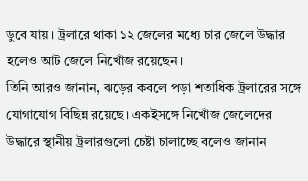ডুবে যায়। ট্রলারে থাকা ১২ জেলের মধ্যে চার জেলে উদ্ধার হলেও আট জেলে নিখোঁজ রয়েছেন।
তিনি আরও জানান, ঝড়ের কবলে পড়া শতাধিক ট্রলারের সঙ্গে যোগাযোগ বিছিন্ন রয়েছে। একইসঙ্গে নিখোঁজ জেলেদের উদ্ধারে স্থানীয় ট্রলারগুলো চেষ্টা চালাচ্ছে বলেও জানান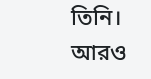তিনি।
আরও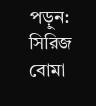পড়ুন:
সিরিজ বোমা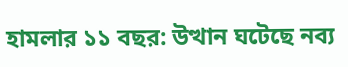হামলার ১১ বছর: উত্থান ঘটেছে নব্য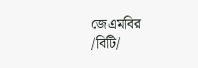জেএমবির
/বিটি/